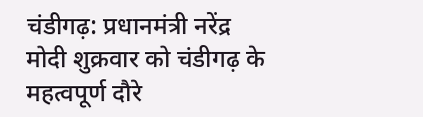चंडीगढ़: प्रधानमंत्री नरेंद्र मोदी शुक्रवार को चंडीगढ़ के महत्वपूर्ण दौरे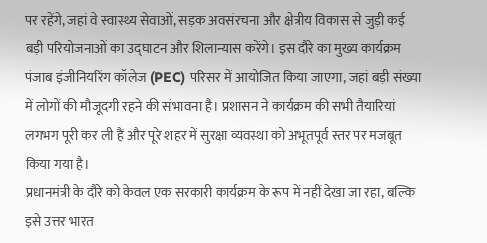पर रहेंगे, जहां वे स्वास्थ्य सेवाओं, सड़क अवसंरचना और क्षेत्रीय विकास से जुड़ी कई बड़ी परियोजनाओं का उद्घाटन और शिलान्यास करेंगे। इस दौरे का मुख्य कार्यक्रम पंजाब इंजीनियरिंग कॉलेज (PEC) परिसर में आयोजित किया जाएगा, जहां बड़ी संख्या में लोगों की मौजूदगी रहने की संभावना है। प्रशासन ने कार्यक्रम की सभी तैयारियां लगभग पूरी कर ली हैं और पूरे शहर में सुरक्षा व्यवस्था को अभूतपूर्व स्तर पर मजबूत किया गया है।
प्रधानमंत्री के दौरे को केवल एक सरकारी कार्यक्रम के रूप में नहीं देखा जा रहा, बल्कि इसे उत्तर भारत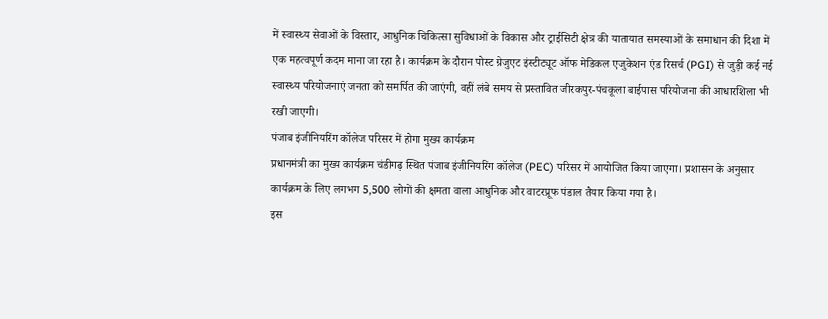में स्वास्थ्य सेवाओं के विस्तार, आधुनिक चिकित्सा सुविधाओं के विकास और ट्राईसिटी क्षेत्र की यातायात समस्याओं के समाधान की दिशा में एक महत्वपूर्ण कदम माना जा रहा है। कार्यक्रम के दौरान पोस्ट ग्रेजुएट इंस्टीट्यूट ऑफ मेडिकल एजुकेशन एंड रिसर्च (PGI) से जुड़ी कई नई स्वास्थ्य परियोजनाएं जनता को समर्पित की जाएंगी, वहीं लंबे समय से प्रस्तावित जीरकपुर-पंचकूला बाईपास परियोजना की आधारशिला भी रखी जाएगी।
पंजाब इंजीनियरिंग कॉलेज परिसर में होगा मुख्य कार्यक्रम
प्रधानमंत्री का मुख्य कार्यक्रम चंडीगढ़ स्थित पंजाब इंजीनियरिंग कॉलेज (PEC) परिसर में आयोजित किया जाएगा। प्रशासन के अनुसार कार्यक्रम के लिए लगभग 5,500 लोगों की क्षमता वाला आधुनिक और वाटरप्रूफ पंडाल तैयार किया गया है।
इस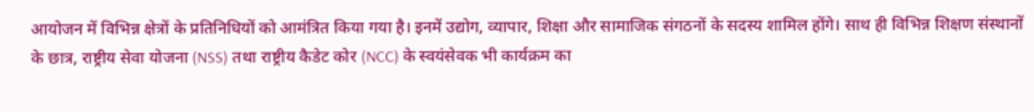आयोजन में विभिन्न क्षेत्रों के प्रतिनिधियों को आमंत्रित किया गया है। इनमें उद्योग, व्यापार, शिक्षा और सामाजिक संगठनों के सदस्य शामिल होंगे। साथ ही विभिन्न शिक्षण संस्थानों के छात्र, राष्ट्रीय सेवा योजना (NSS) तथा राष्ट्रीय कैडेट कोर (NCC) के स्वयंसेवक भी कार्यक्रम का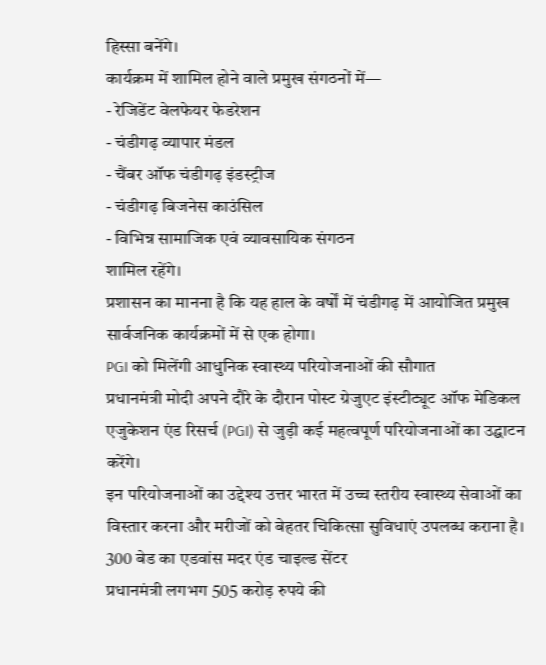हिस्सा बनेंगे।
कार्यक्रम में शामिल होने वाले प्रमुख संगठनों में—
- रेजिडेंट वेलफेयर फेडरेशन
- चंडीगढ़ व्यापार मंडल
- चैंबर ऑफ चंडीगढ़ इंडस्ट्रीज
- चंडीगढ़ बिजनेस काउंसिल
- विभिन्न सामाजिक एवं व्यावसायिक संगठन
शामिल रहेंगे।
प्रशासन का मानना है कि यह हाल के वर्षों में चंडीगढ़ में आयोजित प्रमुख सार्वजनिक कार्यक्रमों में से एक होगा।
PGI को मिलेंगी आधुनिक स्वास्थ्य परियोजनाओं की सौगात
प्रधानमंत्री मोदी अपने दौरे के दौरान पोस्ट ग्रेजुएट इंस्टीट्यूट ऑफ मेडिकल एजुकेशन एंड रिसर्च (PGI) से जुड़ी कई महत्वपूर्ण परियोजनाओं का उद्घाटन करेंगे।
इन परियोजनाओं का उद्देश्य उत्तर भारत में उच्च स्तरीय स्वास्थ्य सेवाओं का विस्तार करना और मरीजों को बेहतर चिकित्सा सुविधाएं उपलब्ध कराना है।
300 बेड का एडवांस मदर एंड चाइल्ड सेंटर
प्रधानमंत्री लगभग 505 करोड़ रुपये की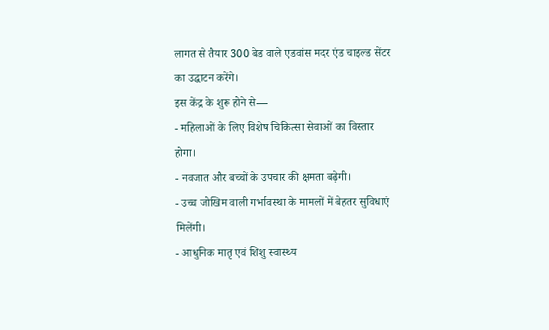लागत से तैयार 300 बेड वाले एडवांस मदर एंड चाइल्ड सेंटर का उद्घाटन करेंगे।
इस केंद्र के शुरू होने से—
- महिलाओं के लिए विशेष चिकित्सा सेवाओं का विस्तार होगा।
- नवजात और बच्चों के उपचार की क्षमता बढ़ेगी।
- उच्च जोखिम वाली गर्भावस्था के मामलों में बेहतर सुविधाएं मिलेंगी।
- आधुनिक मातृ एवं शिशु स्वास्थ्य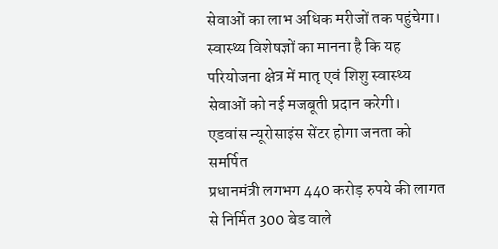सेवाओं का लाभ अधिक मरीजों तक पहुंचेगा।
स्वास्थ्य विशेषज्ञों का मानना है कि यह परियोजना क्षेत्र में मातृ एवं शिशु स्वास्थ्य सेवाओं को नई मजबूती प्रदान करेगी।
एडवांस न्यूरोसाइंस सेंटर होगा जनता को समर्पित
प्रधानमंत्री लगभग 440 करोड़ रुपये की लागत से निर्मित 300 बेड वाले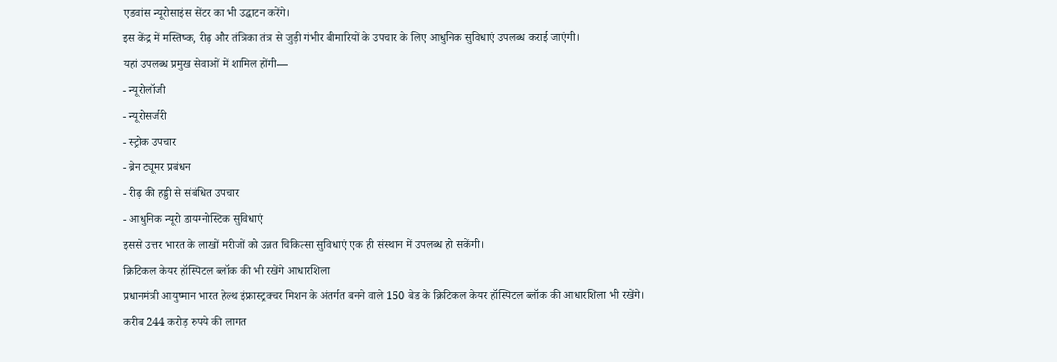एडवांस न्यूरोसाइंस सेंटर का भी उद्घाटन करेंगे।
इस केंद्र में मस्तिष्क, रीढ़ और तंत्रिका तंत्र से जुड़ी गंभीर बीमारियों के उपचार के लिए आधुनिक सुविधाएं उपलब्ध कराई जाएंगी।
यहां उपलब्ध प्रमुख सेवाओं में शामिल होंगी—
- न्यूरोलॉजी
- न्यूरोसर्जरी
- स्ट्रोक उपचार
- ब्रेन ट्यूमर प्रबंधन
- रीढ़ की हड्डी से संबंधित उपचार
- आधुनिक न्यूरो डायग्नोस्टिक सुविधाएं
इससे उत्तर भारत के लाखों मरीजों को उन्नत चिकित्सा सुविधाएं एक ही संस्थान में उपलब्ध हो सकेंगी।
क्रिटिकल केयर हॉस्पिटल ब्लॉक की भी रखेंगे आधारशिला
प्रधानमंत्री आयुष्मान भारत हेल्थ इंफ्रास्ट्रक्चर मिशन के अंतर्गत बनने वाले 150 बेड के क्रिटिकल केयर हॉस्पिटल ब्लॉक की आधारशिला भी रखेंगे।
करीब 244 करोड़ रुपये की लागत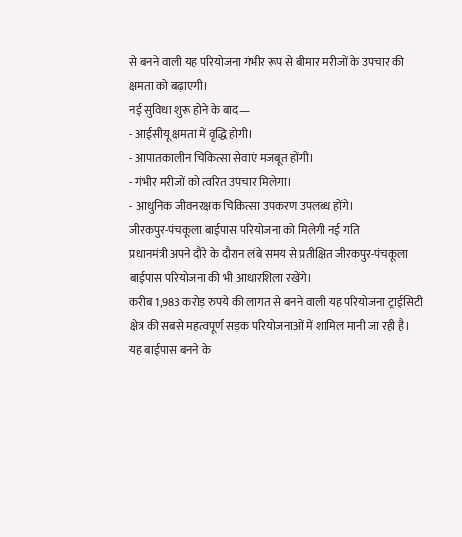से बनने वाली यह परियोजना गंभीर रूप से बीमार मरीजों के उपचार की क्षमता को बढ़ाएगी।
नई सुविधा शुरू होने के बाद—
- आईसीयू क्षमता में वृद्धि होगी।
- आपातकालीन चिकित्सा सेवाएं मजबूत होंगी।
- गंभीर मरीजों को त्वरित उपचार मिलेगा।
- आधुनिक जीवनरक्षक चिकित्सा उपकरण उपलब्ध होंगे।
जीरकपुर-पंचकूला बाईपास परियोजना को मिलेगी नई गति
प्रधानमंत्री अपने दौरे के दौरान लंबे समय से प्रतीक्षित जीरकपुर-पंचकूला बाईपास परियोजना की भी आधारशिला रखेंगे।
करीब 1,983 करोड़ रुपये की लागत से बनने वाली यह परियोजना ट्राईसिटी क्षेत्र की सबसे महत्वपूर्ण सड़क परियोजनाओं में शामिल मानी जा रही है।
यह बाईपास बनने के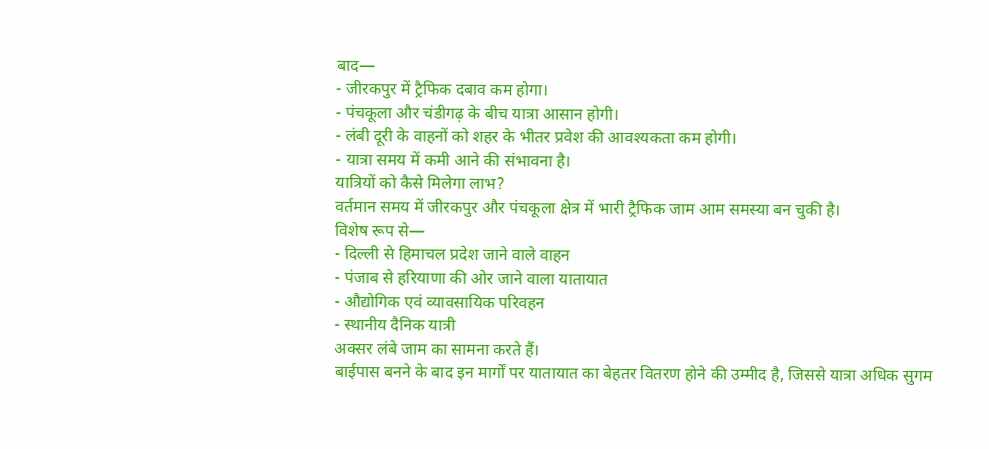बाद—
- जीरकपुर में ट्रैफिक दबाव कम होगा।
- पंचकूला और चंडीगढ़ के बीच यात्रा आसान होगी।
- लंबी दूरी के वाहनों को शहर के भीतर प्रवेश की आवश्यकता कम होगी।
- यात्रा समय में कमी आने की संभावना है।
यात्रियों को कैसे मिलेगा लाभ?
वर्तमान समय में जीरकपुर और पंचकूला क्षेत्र में भारी ट्रैफिक जाम आम समस्या बन चुकी है।
विशेष रूप से—
- दिल्ली से हिमाचल प्रदेश जाने वाले वाहन
- पंजाब से हरियाणा की ओर जाने वाला यातायात
- औद्योगिक एवं व्यावसायिक परिवहन
- स्थानीय दैनिक यात्री
अक्सर लंबे जाम का सामना करते हैं।
बाईपास बनने के बाद इन मार्गों पर यातायात का बेहतर वितरण होने की उम्मीद है, जिससे यात्रा अधिक सुगम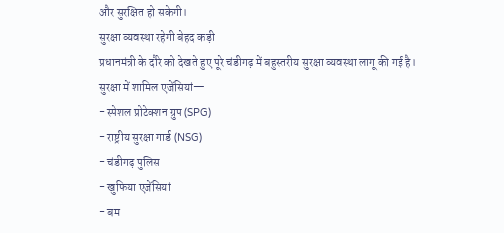और सुरक्षित हो सकेगी।
सुरक्षा व्यवस्था रहेगी बेहद कड़ी
प्रधानमंत्री के दौरे को देखते हुए पूरे चंडीगढ़ में बहुस्तरीय सुरक्षा व्यवस्था लागू की गई है।
सुरक्षा में शामिल एजेंसियां—
- स्पेशल प्रोटेक्शन ग्रुप (SPG)
- राष्ट्रीय सुरक्षा गार्ड (NSG)
- चंडीगढ़ पुलिस
- खुफिया एजेंसियां
- बम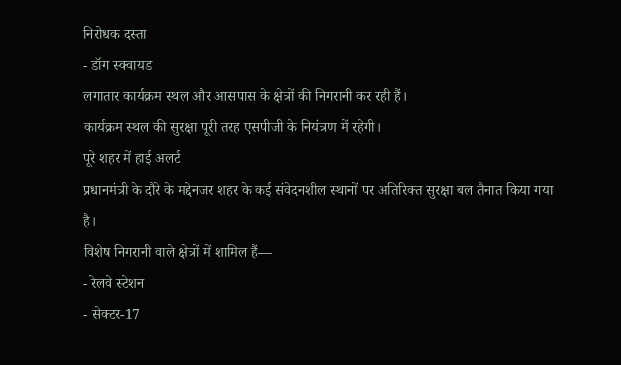निरोधक दस्ता
- डॉग स्क्वायड
लगातार कार्यक्रम स्थल और आसपास के क्षेत्रों की निगरानी कर रही हैं।
कार्यक्रम स्थल की सुरक्षा पूरी तरह एसपीजी के नियंत्रण में रहेगी।
पूरे शहर में हाई अलर्ट
प्रधानमंत्री के दौरे के मद्देनजर शहर के कई संवेदनशील स्थानों पर अतिरिक्त सुरक्षा बल तैनात किया गया है।
विशेष निगरानी वाले क्षेत्रों में शामिल हैं—
- रेलवे स्टेशन
- सेक्टर-17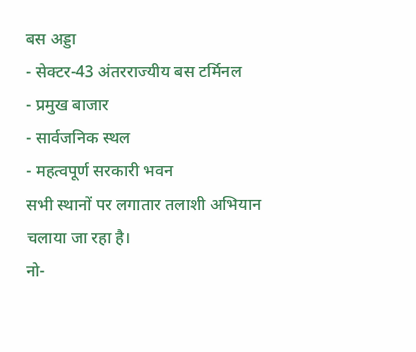बस अड्डा
- सेक्टर-43 अंतरराज्यीय बस टर्मिनल
- प्रमुख बाजार
- सार्वजनिक स्थल
- महत्वपूर्ण सरकारी भवन
सभी स्थानों पर लगातार तलाशी अभियान चलाया जा रहा है।
नो-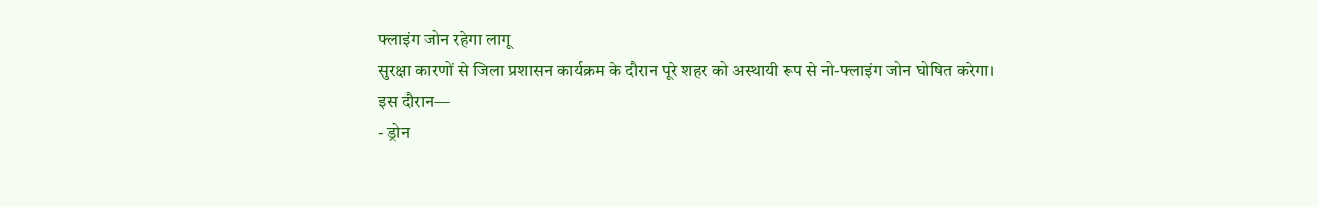फ्लाइंग जोन रहेगा लागू
सुरक्षा कारणों से जिला प्रशासन कार्यक्रम के दौरान पूरे शहर को अस्थायी रूप से नो-फ्लाइंग जोन घोषित करेगा।
इस दौरान—
- ड्रोन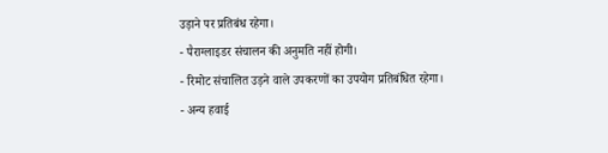उड़ाने पर प्रतिबंध रहेगा।
- पैराग्लाइडर संचालन की अनुमति नहीं होगी।
- रिमोट संचालित उड़ने वाले उपकरणों का उपयोग प्रतिबंधित रहेगा।
- अन्य हवाई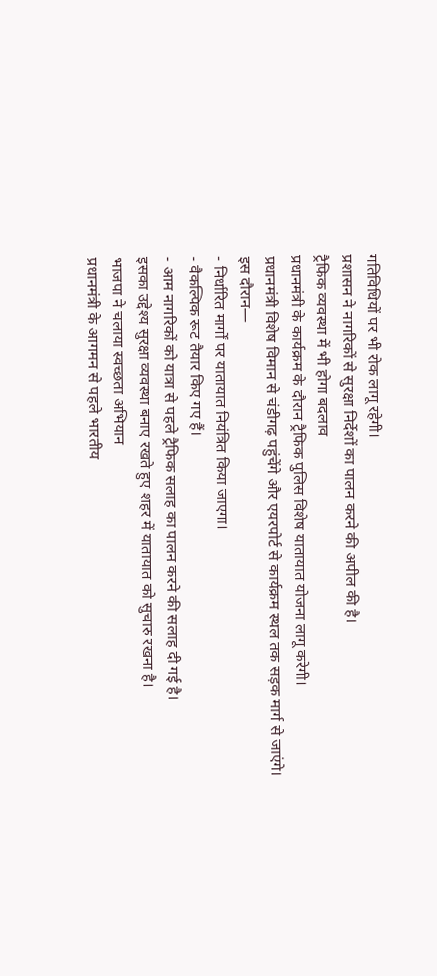गतिविधियों पर भी रोक लागू रहेगी।
प्रशासन ने नागरिकों से सुरक्षा निर्देशों का पालन करने की अपील की है।
ट्रैफिक व्यवस्था में भी होगा बदलाव
प्रधानमंत्री के कार्यक्रम के दौरान ट्रैफिक पुलिस विशेष यातायात योजना लागू करेगी।
प्रधानमंत्री विशेष विमान से चंडीगढ़ पहुंचेंगे और एयरपोर्ट से कार्यक्रम स्थल तक सड़क मार्ग से जाएंगे।
इस दौरान—
- निर्धारित मार्गों पर यातायात नियंत्रित किया जाएगा।
- वैकल्पिक रूट तैयार किए गए हैं।
- आम नागरिकों को यात्रा से पहले ट्रैफिक सलाह का पालन करने की सलाह दी गई है।
इसका उद्देश्य सुरक्षा व्यवस्था बनाए रखते हुए शहर में यातायात को सुचारु रखना है।
भाजपा ने चलाया स्वच्छता अभियान
प्रधानमंत्री के आगमन से पहले भारतीय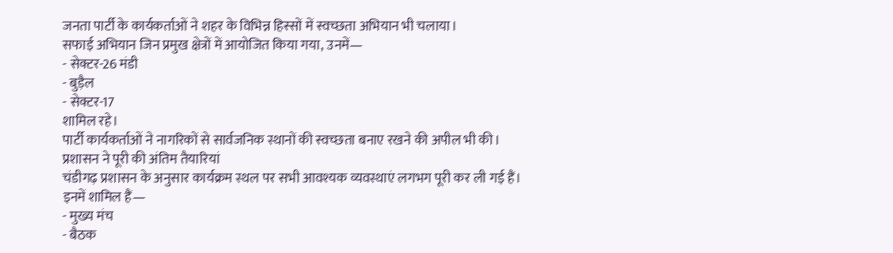जनता पार्टी के कार्यकर्ताओं ने शहर के विभिन्न हिस्सों में स्वच्छता अभियान भी चलाया।
सफाई अभियान जिन प्रमुख क्षेत्रों में आयोजित किया गया, उनमें—
- सेक्टर-26 मंडी
- बुड़ैल
- सेक्टर-17
शामिल रहे।
पार्टी कार्यकर्ताओं ने नागरिकों से सार्वजनिक स्थानों की स्वच्छता बनाए रखने की अपील भी की।
प्रशासन ने पूरी की अंतिम तैयारियां
चंडीगढ़ प्रशासन के अनुसार कार्यक्रम स्थल पर सभी आवश्यक व्यवस्थाएं लगभग पूरी कर ली गई हैं।
इनमें शामिल हैं—
- मुख्य मंच
- बैठक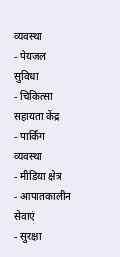व्यवस्था
- पेयजल सुविधा
- चिकित्सा सहायता केंद्र
- पार्किंग व्यवस्था
- मीडिया क्षेत्र
- आपातकालीन सेवाएं
- सुरक्षा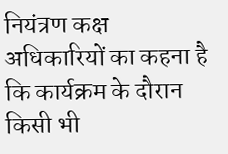नियंत्रण कक्ष
अधिकारियों का कहना है कि कार्यक्रम के दौरान किसी भी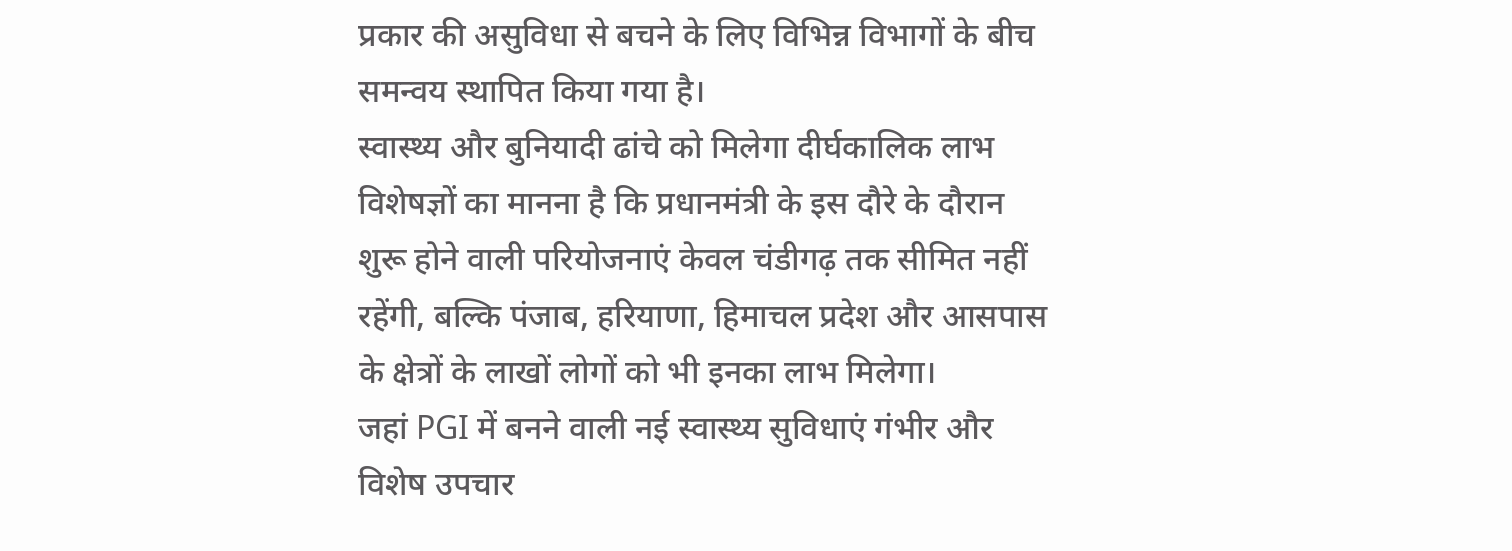प्रकार की असुविधा से बचने के लिए विभिन्न विभागों के बीच समन्वय स्थापित किया गया है।
स्वास्थ्य और बुनियादी ढांचे को मिलेगा दीर्घकालिक लाभ
विशेषज्ञों का मानना है कि प्रधानमंत्री के इस दौरे के दौरान शुरू होने वाली परियोजनाएं केवल चंडीगढ़ तक सीमित नहीं रहेंगी, बल्कि पंजाब, हरियाणा, हिमाचल प्रदेश और आसपास के क्षेत्रों के लाखों लोगों को भी इनका लाभ मिलेगा।
जहां PGI में बनने वाली नई स्वास्थ्य सुविधाएं गंभीर और विशेष उपचार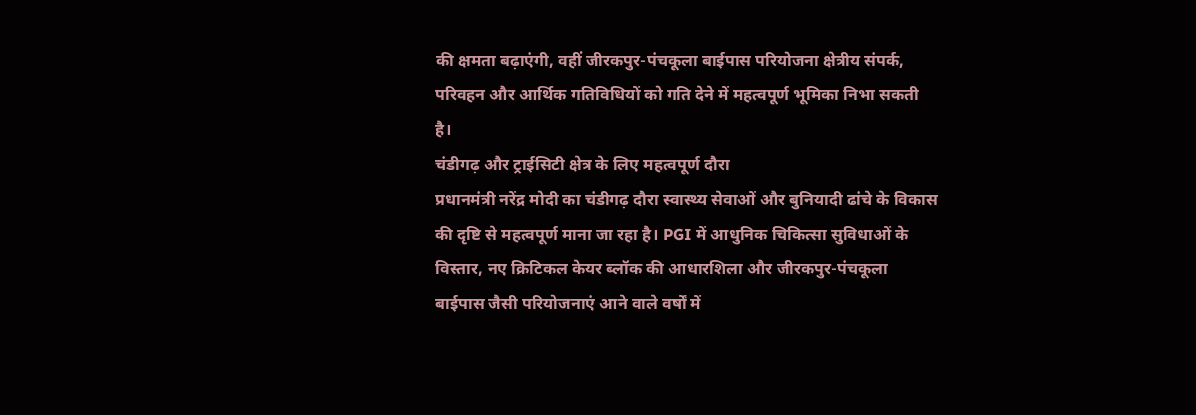की क्षमता बढ़ाएंगी, वहीं जीरकपुर-पंचकूला बाईपास परियोजना क्षेत्रीय संपर्क, परिवहन और आर्थिक गतिविधियों को गति देने में महत्वपूर्ण भूमिका निभा सकती है।
चंडीगढ़ और ट्राईसिटी क्षेत्र के लिए महत्वपूर्ण दौरा
प्रधानमंत्री नरेंद्र मोदी का चंडीगढ़ दौरा स्वास्थ्य सेवाओं और बुनियादी ढांचे के विकास की दृष्टि से महत्वपूर्ण माना जा रहा है। PGI में आधुनिक चिकित्सा सुविधाओं के विस्तार, नए क्रिटिकल केयर ब्लॉक की आधारशिला और जीरकपुर-पंचकूला बाईपास जैसी परियोजनाएं आने वाले वर्षों में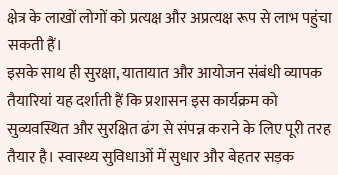क्षेत्र के लाखों लोगों को प्रत्यक्ष और अप्रत्यक्ष रूप से लाभ पहुंचा सकती हैं।
इसके साथ ही सुरक्षा, यातायात और आयोजन संबंधी व्यापक तैयारियां यह दर्शाती हैं कि प्रशासन इस कार्यक्रम को सुव्यवस्थित और सुरक्षित ढंग से संपन्न कराने के लिए पूरी तरह तैयार है। स्वास्थ्य सुविधाओं में सुधार और बेहतर सड़क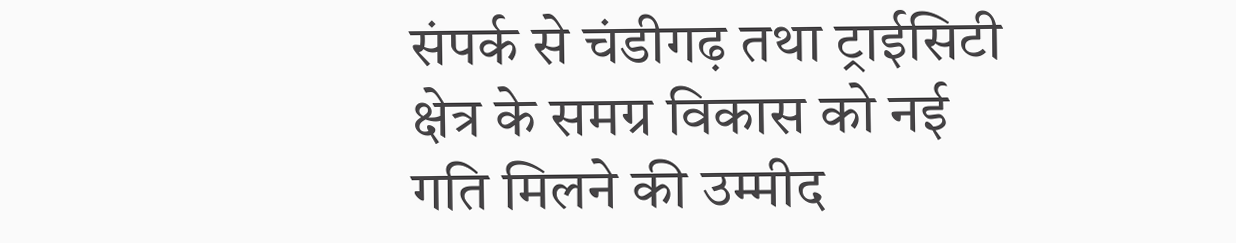संपर्क से चंडीगढ़ तथा ट्राईसिटी क्षेत्र के समग्र विकास को नई गति मिलने की उम्मीद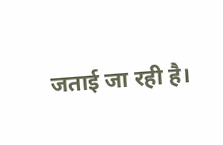जताई जा रही है।